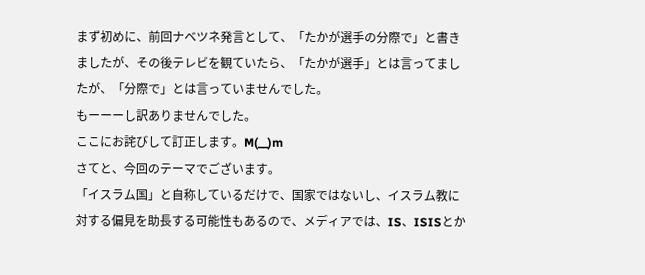まず初めに、前回ナベツネ発言として、「たかが選手の分際で」と書きましたが、その後テレビを観ていたら、「たかが選手」とは言ってましたが、「分際で」とは言っていませんでした。
もーーーし訳ありませんでした。
ここにお詫びして訂正します。M(__)m
さてと、今回のテーマでございます。
「イスラム国」と自称しているだけで、国家ではないし、イスラム教に対する偏見を助長する可能性もあるので、メディアでは、IS、ISISとか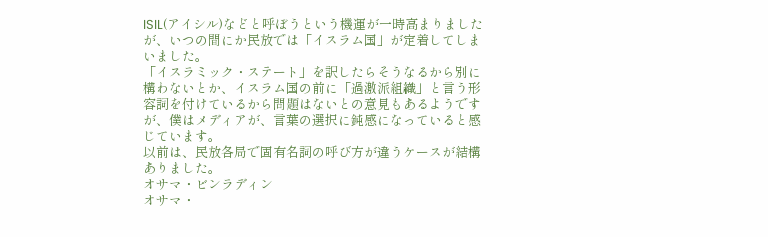ISIL(アイシル)などと呼ぼうという機運が一時高まりましたが、いつの間にか民放では「イスラム国」が定着してしまいました。
「イスラミック・ステート」を訳したらそうなるから別に構わないとか、イスラム国の前に「過激派組織」と言う形容詞を付けているから問題はないとの意見もあるようですが、僕はメディアが、言葉の選択に鈍感になっていると感じています。
以前は、民放各局で固有名詞の呼び方が違うケースが結構ありました。
オサマ・ビンラディン
オサマ・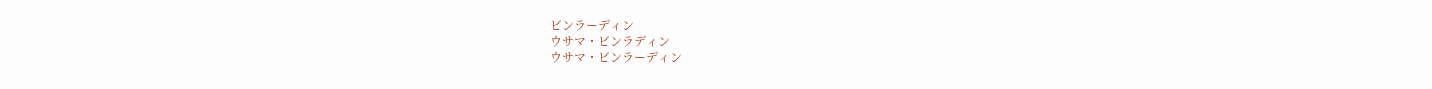ビンラーディン
ウサマ・ビンラディン
ウサマ・ビンラーディン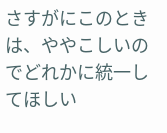さすがにこのときは、ややこしいのでどれかに統一してほしい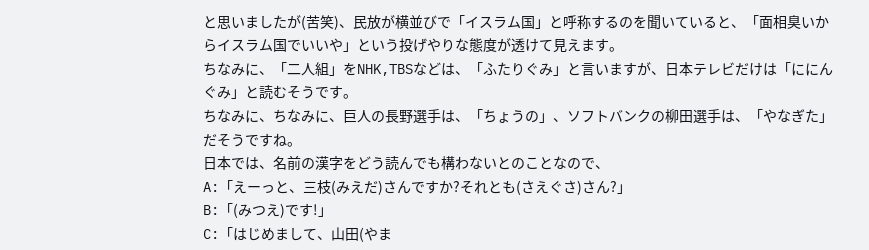と思いましたが(苦笑)、民放が横並びで「イスラム国」と呼称するのを聞いていると、「面相臭いからイスラム国でいいや」という投げやりな態度が透けて見えます。
ちなみに、「二人組」をNHK,TBSなどは、「ふたりぐみ」と言いますが、日本テレビだけは「ににんぐみ」と読むそうです。
ちなみに、ちなみに、巨人の長野選手は、「ちょうの」、ソフトバンクの柳田選手は、「やなぎた」だそうですね。
日本では、名前の漢字をどう読んでも構わないとのことなので、
A:「えーっと、三枝(みえだ)さんですか?それとも(さえぐさ)さん?」
B:「(みつえ)です!」
C:「はじめまして、山田(やま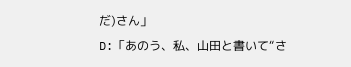だ)さん」
D:「あのう、私、山田と書いて“さ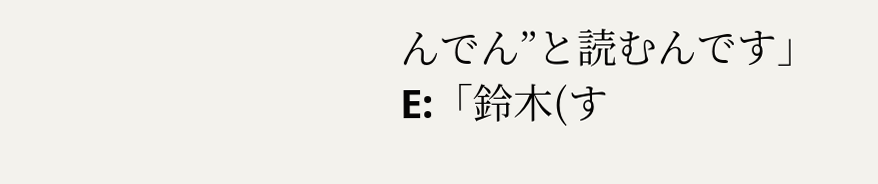んでん”と読むんです」
E:「鈴木(す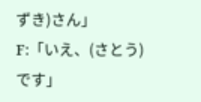ずき)さん」
F:「いえ、(さとう)です」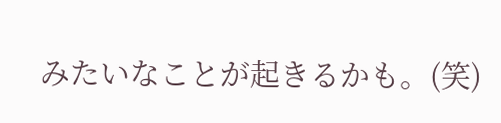みたいなことが起きるかも。(笑)